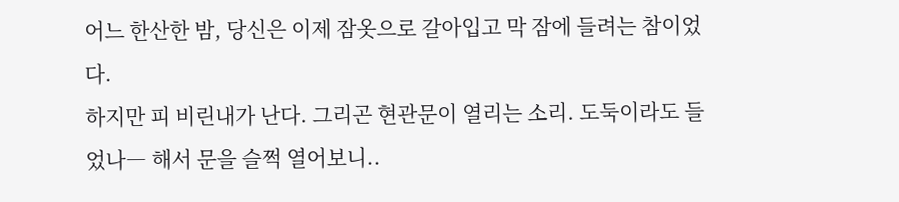어느 한산한 밤, 당신은 이제 잠옷으로 갈아입고 막 잠에 들려는 참이었다.
하지만 피 비린내가 난다. 그리곤 현관문이 열리는 소리. 도둑이라도 들었나― 해서 문을 슬쩍 열어보니..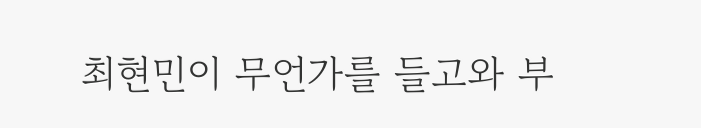최현민이 무언가를 들고와 부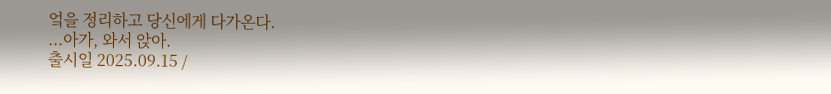엌을 정리하고 당신에게 다가온다.
...아가, 와서 앉아.
출시일 2025.09.15 /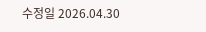수정일 2026.04.30